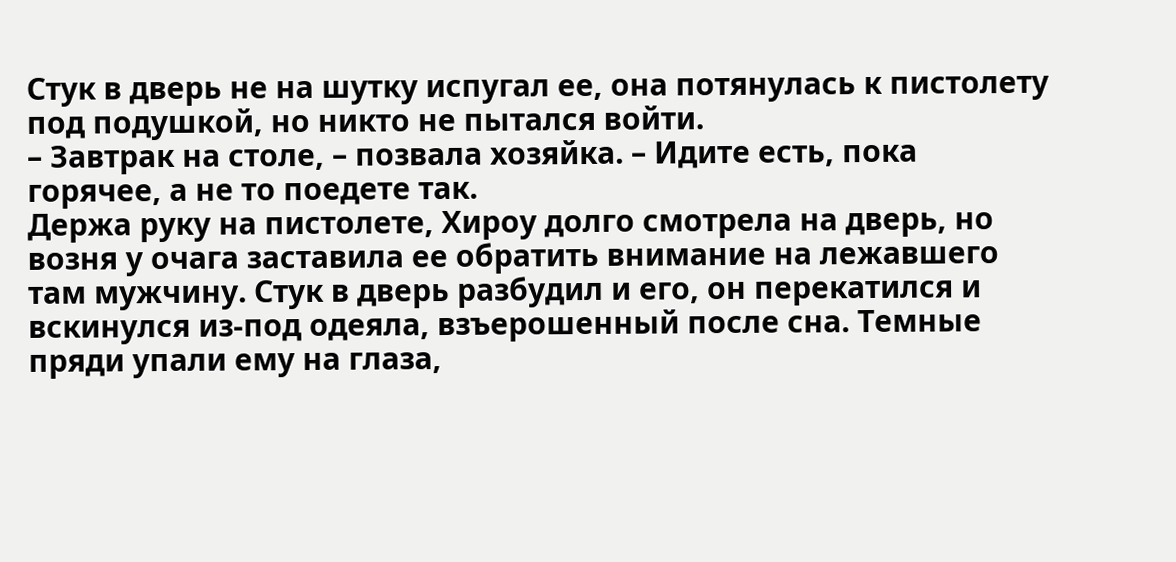Стук в дверь не на шутку испугал ее, она потянулась к пистолету под подушкой, но никто не пытался войти.
– Завтрак на столе, – позвала хозяйка. – Идите есть, пока горячее, а не то поедете так.
Держа руку на пистолете, Хироу долго смотрела на дверь, но возня у очага заставила ее обратить внимание на лежавшего там мужчину. Стук в дверь разбудил и его, он перекатился и вскинулся из-под одеяла, взъерошенный после сна. Темные пряди упали ему на глаза,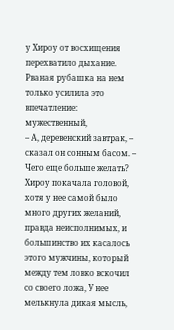у Хироу от восхищения перехватило дыхание. Рваная рубашка на нем только усилила это впечатление: мужественный,
– А, деревенский завтрак, – сказал он сонным басом. – Чего еще больше желать?
Хироу покачала головой, хотя у нее самой было много других желаний, правда неисполнимых, и большинство их касалось этого мужчины, который между тем ловко вскочил со своего ложа, У нее мелькнула дикая мысль,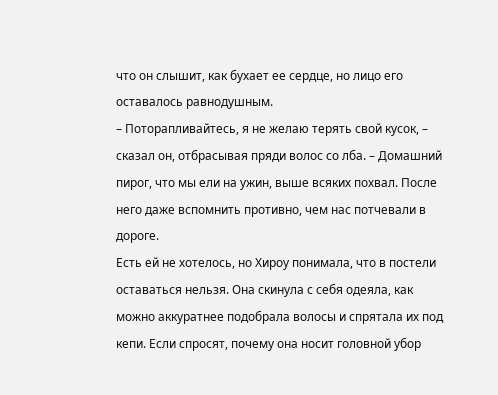что он слышит, как бухает ее сердце, но лицо его оставалось равнодушным.
– Поторапливайтесь, я не желаю терять свой кусок, – сказал он, отбрасывая пряди волос со лба. – Домашний пирог, что мы ели на ужин, выше всяких похвал. После него даже вспомнить противно, чем нас потчевали в дороге.
Есть ей не хотелось, но Хироу понимала, что в постели оставаться нельзя. Она скинула с себя одеяла, как можно аккуратнее подобрала волосы и спрятала их под кепи. Если спросят, почему она носит головной убор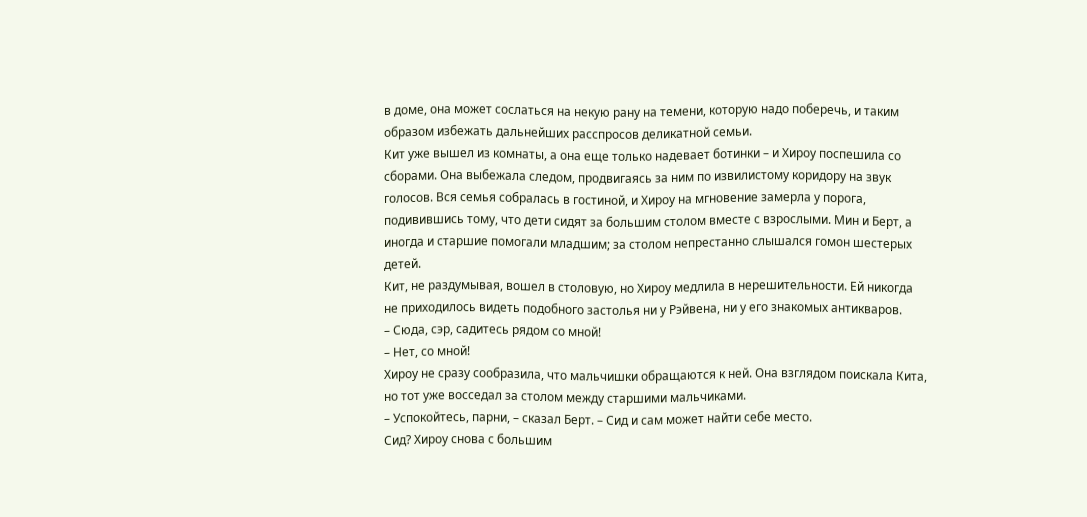в доме, она может сослаться на некую рану на темени, которую надо поберечь, и таким образом избежать дальнейших расспросов деликатной семьи.
Кит уже вышел из комнаты, а она еще только надевает ботинки – и Хироу поспешила со сборами. Она выбежала следом, продвигаясь за ним по извилистому коридору на звук голосов. Вся семья собралась в гостиной, и Хироу на мгновение замерла у порога, подивившись тому, что дети сидят за большим столом вместе с взрослыми. Мин и Берт, а иногда и старшие помогали младшим; за столом непрестанно слышался гомон шестерых детей.
Кит, не раздумывая, вошел в столовую, но Хироу медлила в нерешительности. Ей никогда не приходилось видеть подобного застолья ни у Рэйвена, ни у его знакомых антикваров.
– Сюда, сэр, садитесь рядом со мной!
– Нет, со мной!
Хироу не сразу сообразила, что мальчишки обращаются к ней. Она взглядом поискала Кита, но тот уже восседал за столом между старшими мальчиками.
– Успокойтесь, парни, – сказал Берт. – Сид и сам может найти себе место.
Сид? Хироу снова с большим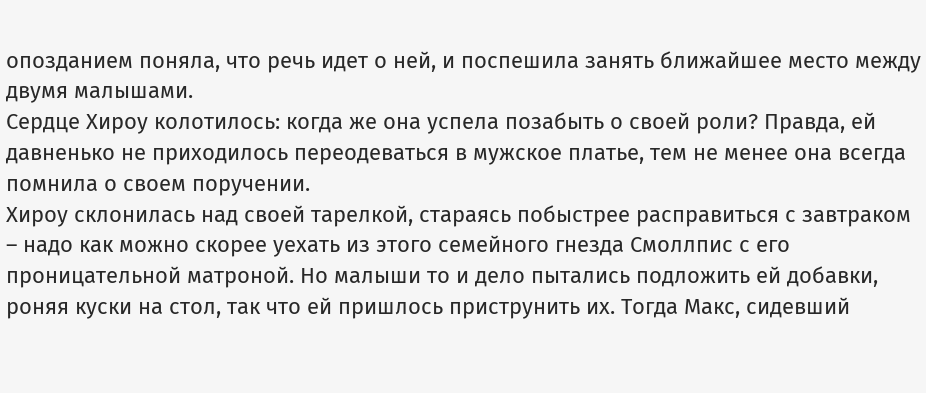опозданием поняла, что речь идет о ней, и поспешила занять ближайшее место между двумя малышами.
Сердце Хироу колотилось: когда же она успела позабыть о своей роли? Правда, ей давненько не приходилось переодеваться в мужское платье, тем не менее она всегда помнила о своем поручении.
Хироу склонилась над своей тарелкой, стараясь побыстрее расправиться с завтраком – надо как можно скорее уехать из этого семейного гнезда Смоллпис с его проницательной матроной. Но малыши то и дело пытались подложить ей добавки, роняя куски на стол, так что ей пришлось приструнить их. Тогда Макс, сидевший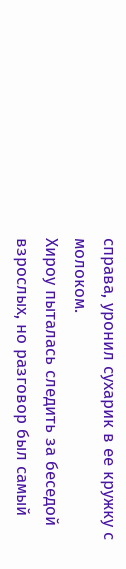справа, уронил сухарик в ее кружку с молоком.
Хироу пыталась следить за беседой взрослых, но разговор был самый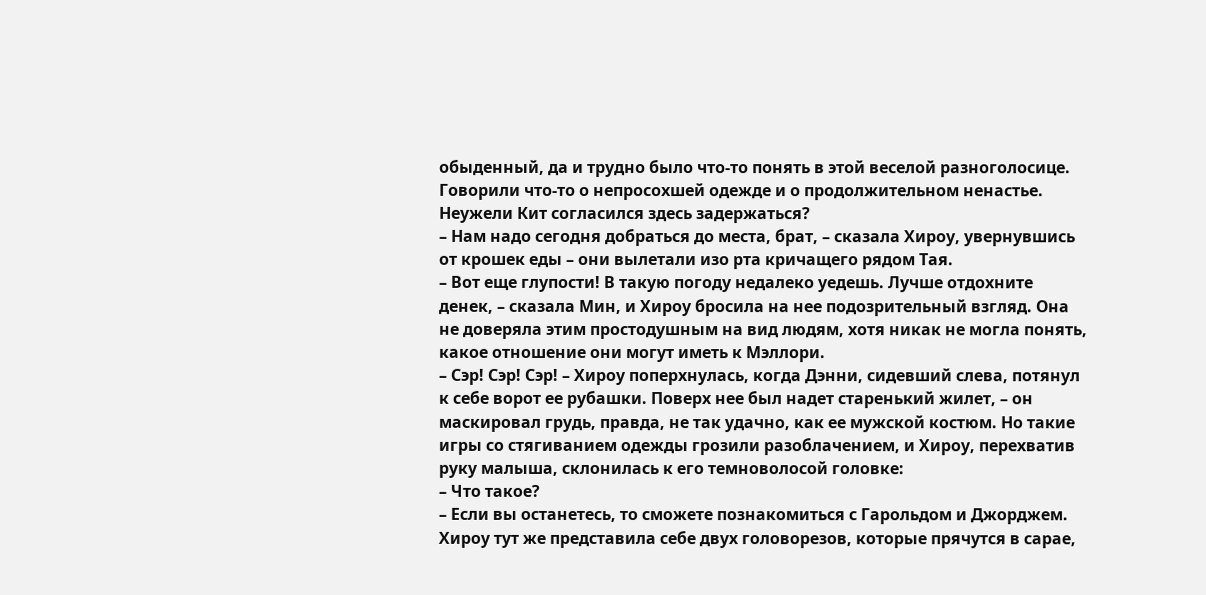обыденный, да и трудно было что-то понять в этой веселой разноголосице. Говорили что-то о непросохшей одежде и о продолжительном ненастье. Неужели Кит согласился здесь задержаться?
– Нам надо сегодня добраться до места, брат, – сказала Хироу, увернувшись от крошек еды – они вылетали изо рта кричащего рядом Тая.
– Вот еще глупости! В такую погоду недалеко уедешь. Лучше отдохните денек, – сказала Мин, и Хироу бросила на нее подозрительный взгляд. Она не доверяла этим простодушным на вид людям, хотя никак не могла понять, какое отношение они могут иметь к Мэллори.
– Сэр! Сэр! Сэр! – Хироу поперхнулась, когда Дэнни, сидевший слева, потянул к себе ворот ее рубашки. Поверх нее был надет старенький жилет, – он маскировал грудь, правда, не так удачно, как ее мужской костюм. Но такие игры со стягиванием одежды грозили разоблачением, и Хироу, перехватив руку малыша, склонилась к его темноволосой головке:
– Что такое?
– Если вы останетесь, то сможете познакомиться с Гарольдом и Джорджем.
Хироу тут же представила себе двух головорезов, которые прячутся в сарае,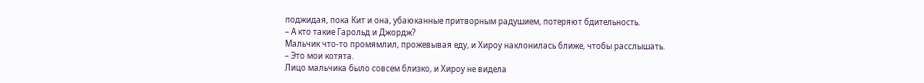поджидая, пока Кит и она, убаюканные притворным радушием, потеряют бдительность.
– А кто такие Гарольд и Джордж?
Мальчик что-то промямлил, прожевывая еду, и Хироу наклонилась ближе, чтобы расслышать.
– Это мои котята.
Лицо мальчика было совсем близко, и Хироу не видела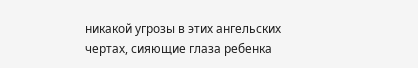никакой угрозы в этих ангельских чертах, сияющие глаза ребенка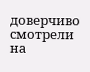доверчиво смотрели на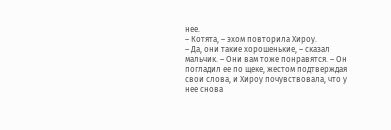нее.
– Котята, – эхом повторила Хироу.
– Да, они такие хорошенькие, – сказал мальчик. – Они вам тоже понравятся. – Он погладил ее по щеке, жестом подтверждая свои слова, и Хироу почувствовала, что у нее снова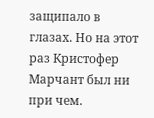защипало в глазах. Но на этот раз Кристофер Марчант был ни при чем.